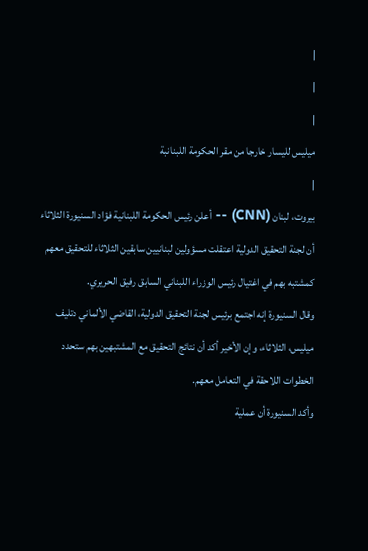|
|
|
ميليس لليسار خارجا من مقر الحكومة اللبنانبة
|
بيروت، لبنان (CNN) -- أعلن رئيس الحكومة اللبنانية فؤاد السنيورة الثلاثاء أن لجنة التحقيق الدولية اعتقلت مسؤولين لبنانيين سابقين الثلاثاء للتحقيق معهم كمشتبه بهم في اغتيال رئيس الوزراء اللبناني السابق رفيق الحريري.
وقال السنيورة إنه اجتمع برئيس لجنة التحقيق الدولية، القاضي الألماني دتليف ميليس، الثلاثاء، وإن الأخير أكد أن نتائج التحقيق مع المشتبهين بهم ستحدد الخطوات اللاحقة في التعامل معهم.
وأكد السنيورة أن عملية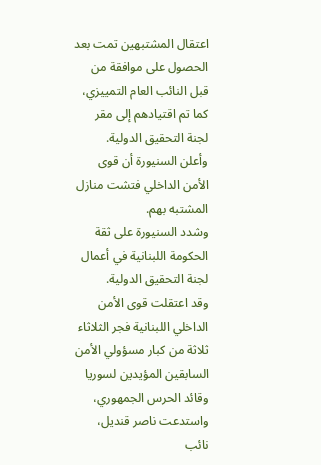اعتقال المشتبهين تمت بعد الحصول على موافقة من قبل النائب العام التمييزي، كما تم اقتيادهم إلى مقر لجنة التحقيق الدولية.
وأعلن السنيورة أن قوى الأمن الداخلي فتشت منازل المشتبه بهم.
وشدد السنيورة على ثقة الحكومة اللبنانية في أعمال لجنة التحقيق الدولية.
وقد اعتقلت قوى الأمن الداخلي اللبنانية فجر الثلاثاء ثلاثة من كبار مسؤولي الأمن السابقين المؤيدين لسوريا وقائد الحرس الجمهوري، واستدعت ناصر قنديل، نائب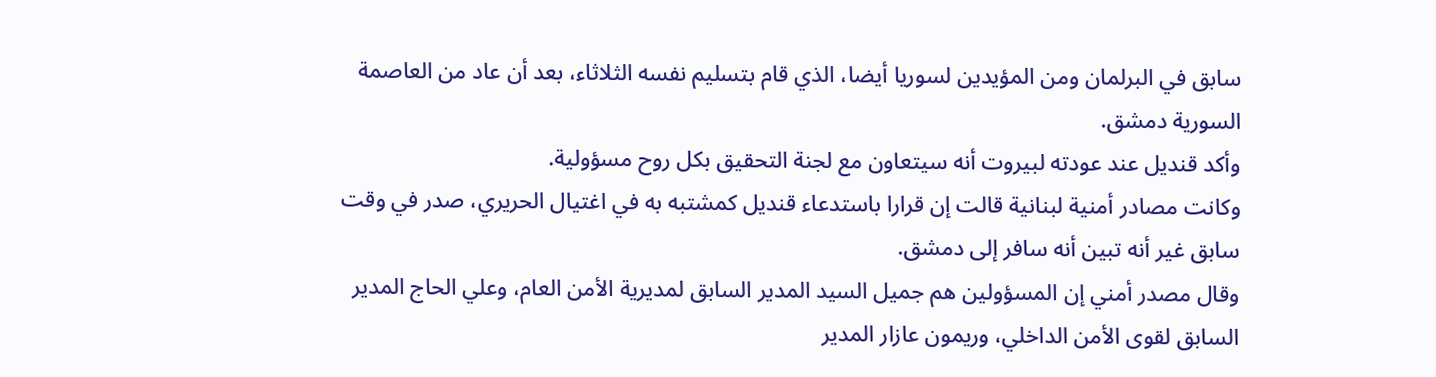سابق في البرلمان ومن المؤيدين لسوريا أيضا، الذي قام بتسليم نفسه الثلاثاء، بعد أن عاد من العاصمة السورية دمشق.
وأكد قنديل عند عودته لبيروت أنه سيتعاون مع لجنة التحقيق بكل روح مسؤولية.
وكانت مصادر أمنية لبنانية قالت إن قرارا باستدعاء قنديل كمشتبه به في اغتيال الحريري، صدر في وقت سابق غير أنه تبين أنه سافر إلى دمشق.
وقال مصدر أمني إن المسؤولين هم جميل السيد المدير السابق لمديرية الأمن العام، وعلي الحاج المدير السابق لقوى الأمن الداخلي، وريمون عازار المدير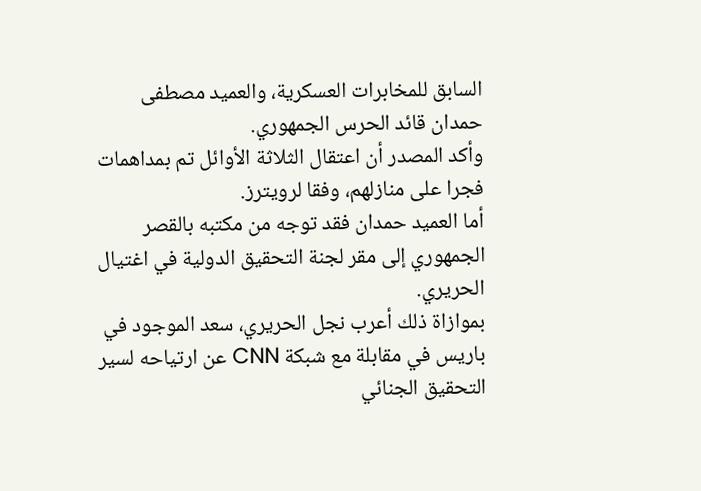السابق للمخابرات العسكرية، والعميد مصطفى حمدان قائد الحرس الجمهوري.
وأكد المصدر أن اعتقال الثلاثة الأوائل تم بمداهمات فجرا على منازلهم، وفقا لرويترز.
أما العميد حمدان فقد توجه من مكتبه بالقصر الجمهوري إلى مقر لجنة التحقيق الدولية في اغتيال الحريري.
بموازاة ذلك أعرب نجل الحريري، سعد الموجود في باريس في مقابلة مع شبكة CNN عن ارتياحه لسير التحقيق الجنائي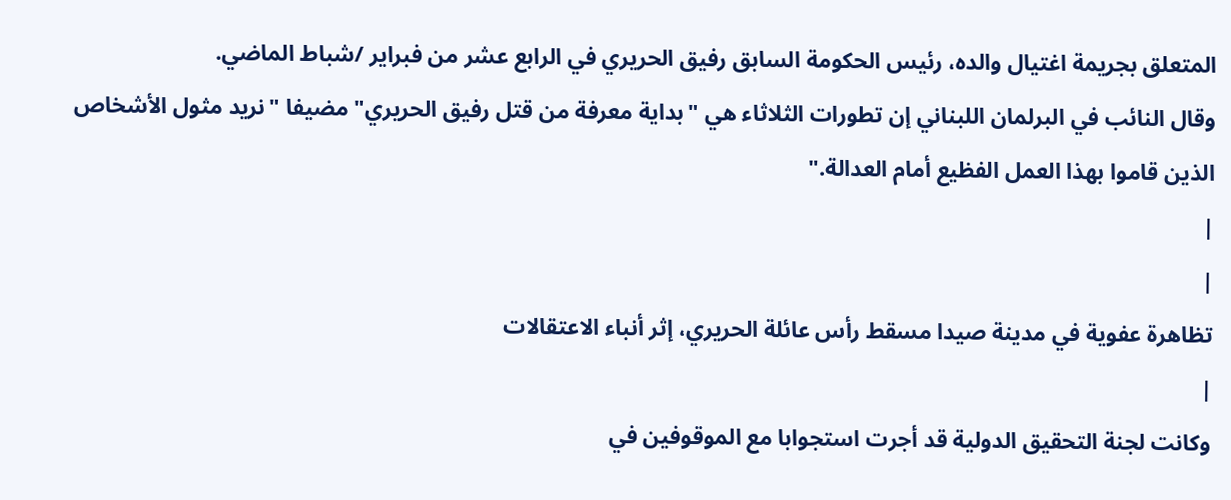المتعلق بجريمة اغتيال والده، رئيس الحكومة السابق رفيق الحريري في الرابع عشر من فبراير /شباط الماضي.
وقال النائب في البرلمان اللبناني إن تطورات الثلاثاء هي "بداية معرفة من قتل رفيق الحريري" مضيفا "نريد مثول الأشخاص الذين قاموا بهذا العمل الفظيع أمام العدالة."
|
|
تظاهرة عفوية في مدينة صيدا مسقط رأس عائلة الحريري، إثر أنباء الاعتقالات
|
وكانت لجنة التحقيق الدولية قد أجرت استجوابا مع الموقوفين في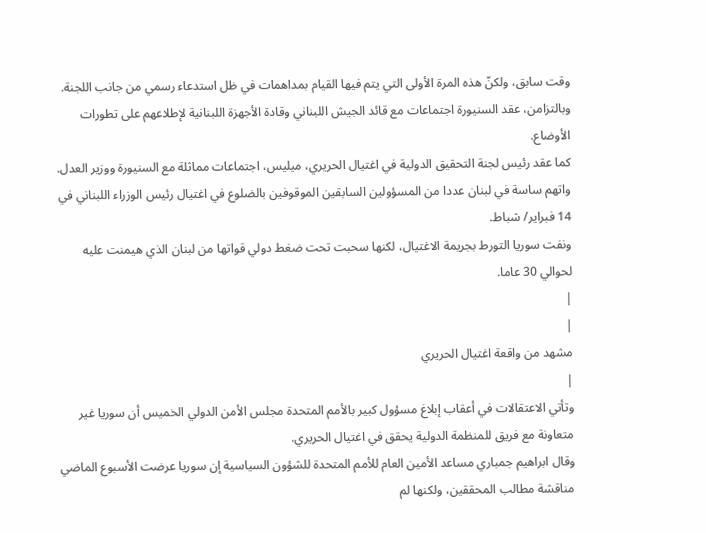وقت سابق، ولكنّ هذه المرة الأولى التي يتم فيها القيام بمداهمات في ظل استدعاء رسمي من جانب اللجنة.
وبالتزامن، عقد السنيورة اجتماعات مع قائد الجيش اللبناني وقادة الأجهزة اللبنانية لإطلاعهم على تطورات الأوضاع.
كما عقد رئيس لجنة التحقيق الدولية في اغتيال الحريري، ميليس، اجتماعات مماثلة مع السنيورة ووزير العدل.
واتهم ساسة في لبنان عددا من المسؤولين السابقين الموقوفين بالضلوع في اغتيال رئيس الوزراء اللبناني في 14 فبراير/ شباط.
ونفت سوريا التورط بجريمة الاغتيال، لكنها سحبت تحت ضغط دولي قواتها من لبنان الذي هيمنت عليه لحوالي 30 عاما.
|
|
مشهد من واقعة اغتيال الحريري
|
وتأتي الاعتقالات في أعقاب إبلاغ مسؤول كبير بالأمم المتحدة مجلس الأمن الدولي الخميس أن سوريا غير متعاونة مع فريق للمنظمة الدولية يحقق في اغتيال الحريري.
وقال ابراهيم جمباري مساعد الأمين العام للأمم المتحدة للشؤون السياسية إن سوريا عرضت الأسبوع الماضي مناقشة مطالب المحققين، ولكنها لم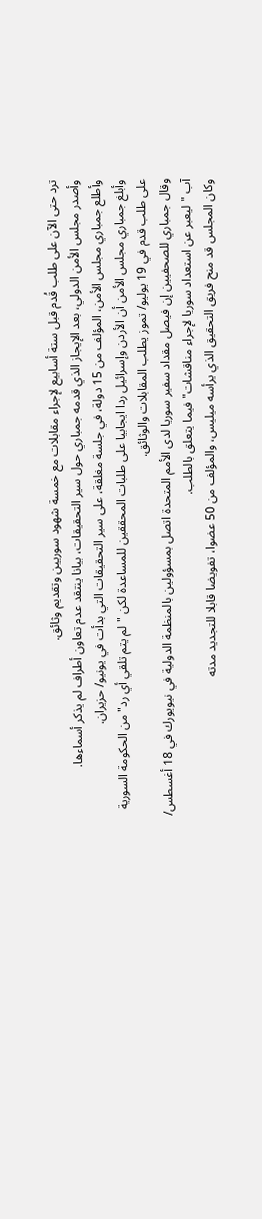ترد حتى الآن على طلب قُدم قبل ستة أسابيع لإجراء مقابلات مع خمسة شهود سوريين وتقديم وثائق.
وأصدر مجلس الأمن الدولي، بعد الإيجاز الذي قدمه جمباري حول سير التحقيقات، بيانا ينتقد عدم تعاون أطراف لم يذكر أسماءها.
وأطلع جمباري مجلس الأمن، المؤلف من 15 دولة، في جلسة مغلقة، على سير التحقيقات التي بدأت في يونيو/ حزيران.
وأبلغ جمباري مجلس الأمن أن الأردن وإسرائيل ردا ايجابيا على طلبات المحققين للمساعدة لكن "لم يتم تلقي أي رد" من الحكومة السورية على طلب قدم في 19 يوليو/ تموز يطلب المقابلات والوثائق.
وقال جمباري للصحفيين إن فيصل مقداد سفير سوريا لدى الأمم المتحدة اتصل بمسؤولين بالمنظمة الدولية في نيويورك في 18 أغسطس/ آب "ليعبر عن استعداد سوريا لإجراء مناقشات" فيما يتعلق بالطلب.
وكان المجلس قد منح فريق التحقيق الذي يرأسه ميليس، والمؤلف من 50 عضوا، تفويضا قابلا للتجديد مدته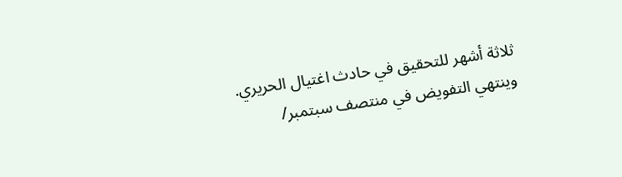ثلاثة أشهر للتحقيق في حادث اغتيال الحريري.
وينتهي التفويض في منتصف سبتمبر/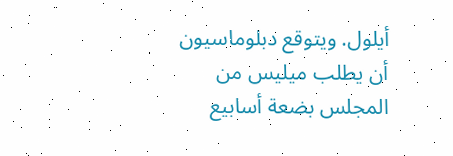أيلول. ويتوقع دبلوماسيون أن يطلب ميليس من المجلس بضعة أسابيع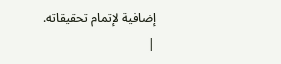إضافية لإتمام تحقيقاته.
|